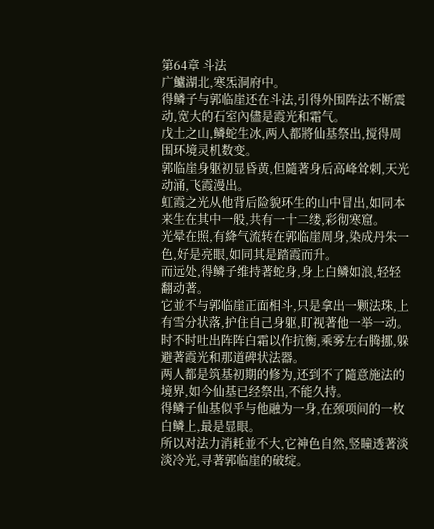第64章 斗法
广鱸湖北,寒炁洞府中。
得鳞子与郭临崖还在斗法,引得外围阵法不断震动,宽大的石室內儘是霞光和霜气。
戊土之山,鳞蛇生冰,两人都將仙基祭出,搅得周围环境灵机数变。
郭临崖身躯初显昏黄,但隨著身后高峰耸刺,天光动涌,飞霞漫出。
虹霞之光从他背后险貌环生的山中冒出,如同本来生在其中一般,共有一十二缕,彩彻寒窟。
光晕在照,有絳气流转在郭临崖周身,染成丹朱一色,好是亮眼,如同其是踏霞而升。
而远处,得鳞子维持著蛇身,身上白鳞如浪,轻轻翻动著。
它並不与郭临崖正面相斗,只是拿出一颗法珠,上有雪分状落,护住自己身躯,盯视著他一举一动。
时不时吐出阵阵白霜以作抗衡,乘雾左右腾挪,躲避著霞光和那道碑状法器。
两人都是筑基初期的修为,还到不了隨意施法的境界,如今仙基已经祭出,不能久持。
得鳞子仙基似乎与他融为一身,在颈项间的一枚白鳞上,最是显眼。
所以对法力消耗並不大,它神色自然,竖瞳透著淡淡冷光,寻著郭临崖的破绽。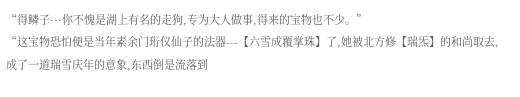“得鳞子···你不愧是湖上有名的走狗,专为大人做事,得来的宝物也不少。”
“这宝物恐怕便是当年素余门珩仪仙子的法器---【六雪成覆掌珠】了,她被北方修【瑞炁】的和尚取去,成了一道瑞雪庆年的意象,东西倒是流落到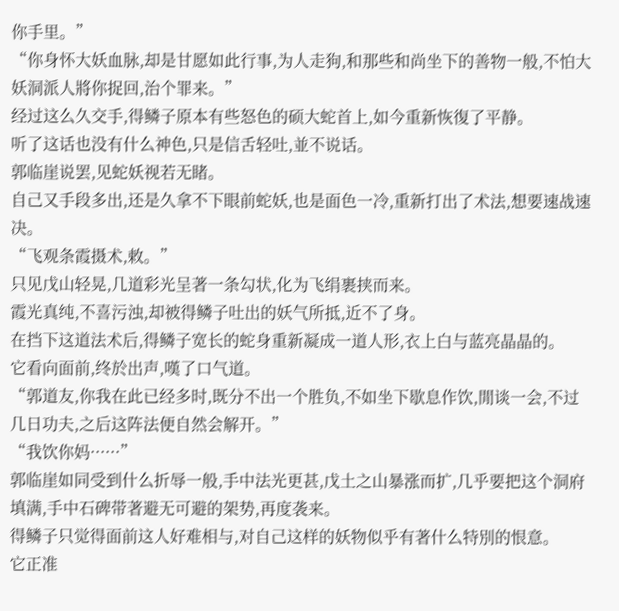你手里。”
“你身怀大妖血脉,却是甘愿如此行事,为人走狗,和那些和尚坐下的善物一般,不怕大妖洞派人將你捉回,治个罪来。”
经过这么久交手,得鳞子原本有些怒色的硕大蛇首上,如今重新恢復了平静。
听了这话也没有什么神色,只是信舌轻吐,並不说话。
郭临崖说罢,见蛇妖视若无睹。
自己又手段多出,还是久拿不下眼前蛇妖,也是面色一冷,重新打出了术法,想要速战速决。
“飞观条霞摄术,敕。”
只见戊山轻晃,几道彩光呈著一条勾状,化为飞绢裹挟而来。
霞光真纯,不喜污浊,却被得鳞子吐出的妖气所抵,近不了身。
在挡下这道法术后,得鳞子宽长的蛇身重新凝成一道人形,衣上白与蓝亮晶晶的。
它看向面前,终於出声,嘆了口气道。
“郭道友,你我在此已经多时,既分不出一个胜负,不如坐下歇息作饮,閒谈一会,不过几日功夫,之后这阵法便自然会解开。”
“我饮你妈······”
郭临崖如同受到什么折辱一般,手中法光更甚,戊土之山暴涨而扩,几乎要把这个洞府填满,手中石碑带著避无可避的架势,再度袭来。
得鳞子只觉得面前这人好难相与,对自己这样的妖物似乎有著什么特別的恨意。
它正准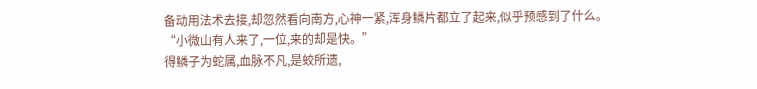备动用法术去接,却忽然看向南方,心神一紧,浑身鳞片都立了起来,似乎预感到了什么。
“小微山有人来了,一位,来的却是快。”
得鳞子为蛇属,血脉不凡,是蛟所遗,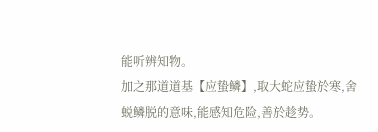能听辨知物。
加之那道道基【应蛰鳞】,取大蛇应蛰於寒,舍蜕鳞脱的意味,能感知危险,善於趁势。